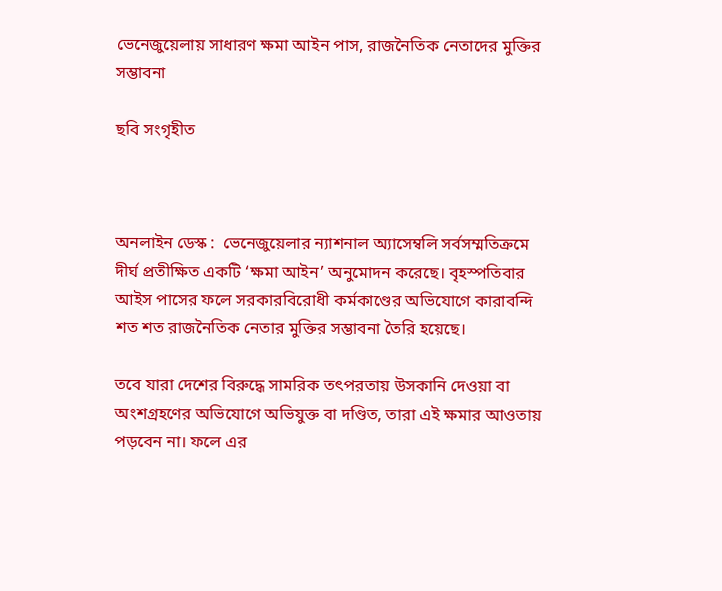ভেনেজুয়েলায় সাধারণ ক্ষমা আইন পাস, রাজনৈতিক নেতাদের মুক্তির সম্ভাবনা

ছবি সংগৃহীত



অনলাইন ডেস্ক :  ভেনেজুয়েলার ন্যাশনাল অ্যাসেম্বলি সর্বসম্মতিক্রমে দীর্ঘ প্রতীক্ষিত একটি ‘ক্ষমা আইন’ অনুমোদন করেছে। বৃহস্পতিবার আইস পাসের ফলে সরকারবিরোধী কর্মকাণ্ডের অভিযোগে কারাবন্দি শত শত রাজনৈতিক নেতার মুক্তির সম্ভাবনা তৈরি হয়েছে।

তবে যারা দেশের বিরুদ্ধে সামরিক তৎপরতায় উসকানি দেওয়া বা অংশগ্রহণের অভিযোগে অভিযুক্ত বা দণ্ডিত, তারা এই ক্ষমার আওতায় পড়বেন না। ফলে এর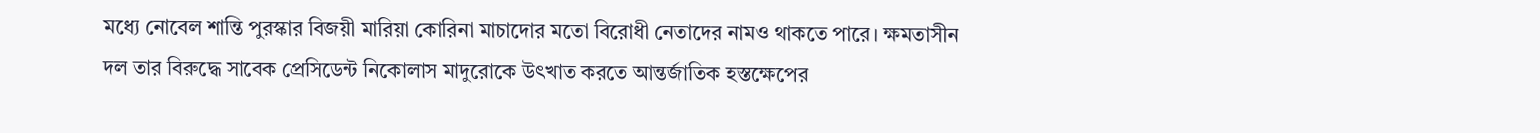মধ্যে নোবেল শান্তি পুরস্কার বিজয়ী মারিয়া কোরিনা মাচাদোর মতো বিরোধী নেতাদের নামও থাকতে পারে। ক্ষমতাসীন দল তার বিরুদ্ধে সাবেক প্রেসিডেন্ট নিকোলাস মাদুরোকে উৎখাত করতে আন্তর্জাতিক হস্তক্ষেপের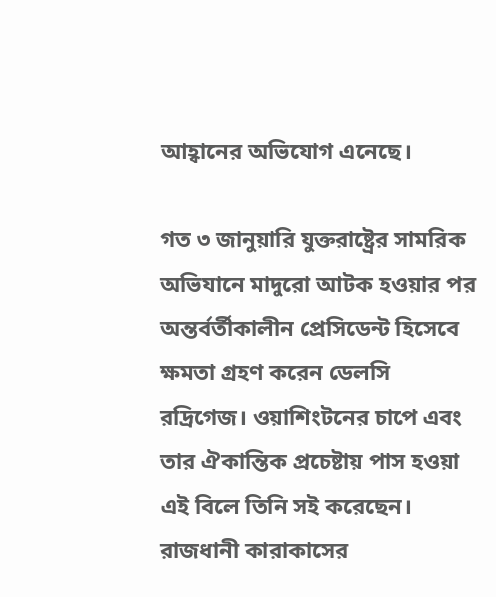আহ্বানের অভিযোগ এনেছে।

গত ৩ জানুয়ারি যুক্তরাষ্ট্রের সামরিক অভিযানে মাদুরো আটক হওয়ার পর অন্তর্বর্তীকালীন প্রেসিডেন্ট হিসেবে ক্ষমতা গ্রহণ করেন ডেলসি রদ্রিগেজ। ওয়াশিংটনের চাপে এবং তার ঐকান্তিক প্রচেষ্টায় পাস হওয়া এই বিলে তিনি সই করেছেন। রাজধানী কারাকাসের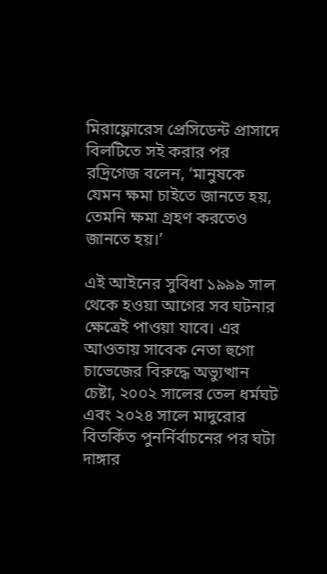মিরাফ্লোরেস প্রেসিডেন্ট প্রাসাদে বিলটিতে সই করার পর রদ্রিগেজ বলেন, ‘মানুষকে যেমন ক্ষমা চাইতে জানতে হয়, তেমনি ক্ষমা গ্রহণ করতেও জানতে হয়।’

এই আইনের সুবিধা ১৯৯৯ সাল থেকে হওয়া আগের সব ঘটনার ক্ষেত্রেই পাওয়া যাবে। এর আওতায় সাবেক নেতা হুগো চাভেজের বিরুদ্ধে অভ্যুত্থান চেষ্টা, ২০০২ সালের তেল ধর্মঘট এবং ২০২৪ সালে মাদুরোর বিতর্কিত পুনর্নির্বাচনের পর ঘটা দাঙ্গার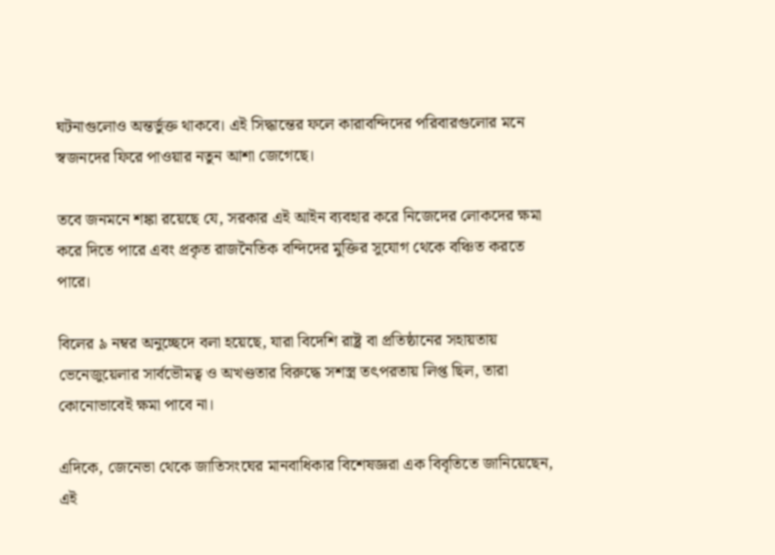ঘটনাগুলোও অন্তর্ভুক্ত থাকবে। এই সিদ্ধান্তের ফলে কারাবন্দিদের পরিবারগুলোর মনে স্বজনদের ফিরে পাওয়ার নতুন আশা জেগেছে।

তবে জনমনে শঙ্কা রয়েছে যে, সরকার এই আইন ব্যবহার করে নিজেদের লোকদের ক্ষমা করে দিতে পারে এবং প্রকৃত রাজনৈতিক বন্দিদের মুক্তির সুযোগ থেকে বঞ্চিত করতে পারে।

বিলের ৯ নম্বর অনুচ্ছেদে বলা হয়েছে, যারা বিদেশি রাষ্ট্র বা প্রতিষ্ঠানের সহায়তায় ভেনেজুয়েলার সার্বভৌমত্ব ও অখণ্ডতার বিরুদ্ধে সশস্ত্র তৎপরতায় লিপ্ত ছিল, তারা কোনোভাবেই ক্ষমা পাবে না।

এদিকে, জেনেভা থেকে জাতিসংঘের মানবাধিকার বিশেষজ্ঞরা এক বিবৃতিতে জানিয়েছেন, এই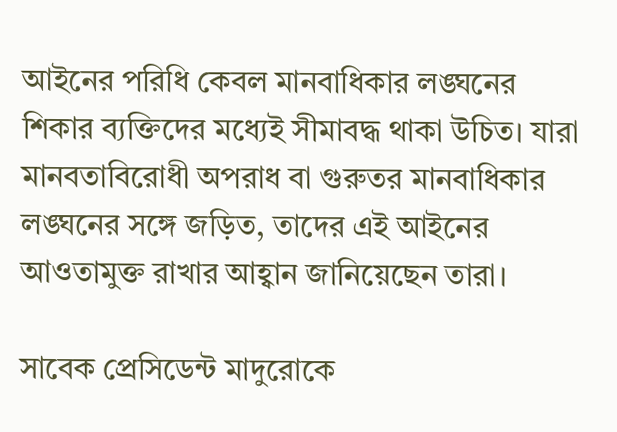আইনের পরিধি কেবল মানবাধিকার লঙ্ঘনের শিকার ব্যক্তিদের মধ্যেই সীমাবদ্ধ থাকা উচিত। যারা মানবতাবিরোধী অপরাধ বা গুরুতর মানবাধিকার লঙ্ঘনের সঙ্গে জড়িত, তাদের এই আইনের আওতামুক্ত রাখার আহ্বান জানিয়েছেন তারা।

সাবেক প্রেসিডেন্ট মাদুরোকে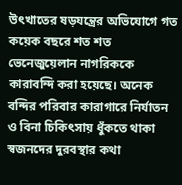উৎখাতের ষড়যন্ত্রের অভিযোগে গত কয়েক বছরে শত শত ভেনেজুয়েলান নাগরিককে কারাবন্দি করা হয়েছে। অনেক বন্দির পরিবার কারাগারে নির্যাতন ও বিনা চিকিৎসায় ধুঁকতে থাকা স্বজনদের দুরবস্থার কথা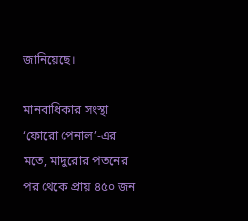জানিয়েছে।

মানবাধিকার সংস্থা ‘ফোরো পেনাল’-এর মতে, মাদুরোর পতনের পর থেকে প্রায় ৪৫০ জন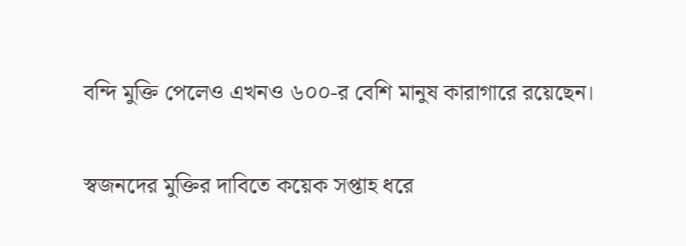বন্দি মুক্তি পেলেও এখনও ৬০০-র বেশি মানুষ কারাগারে রয়েছেন।

স্বজনদের মুক্তির দাবিতে কয়েক সপ্তাহ ধরে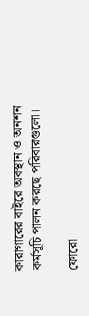কারাগারের বাইরে অবস্থান ও অনশন কর্মসূচি পালন করছে পরিবারগুলো।

ফোরো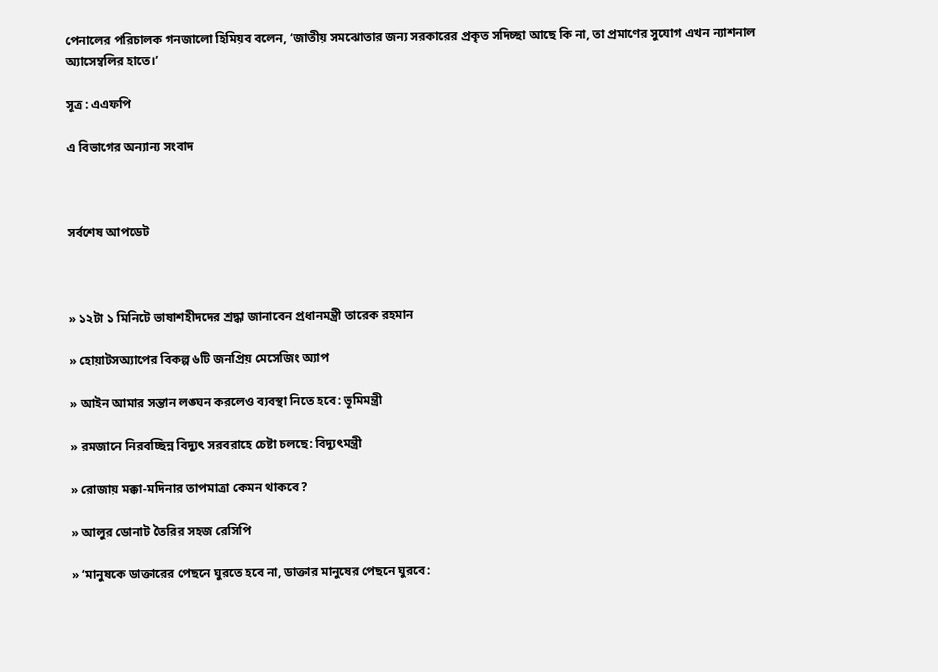পেনালের পরিচালক গনজালো হিমিয়ব বলেন, ‘জাতীয় সমঝোতার জন্য সরকারের প্রকৃত সদিচ্ছা আছে কি না, তা প্রমাণের সুযোগ এখন ন্যাশনাল অ্যাসেম্বলির হাতে।’

সূত্র : এএফপি

এ বিভাগের অন্যান্য সংবাদ



সর্বশেষ আপডেট



» ১২টা ১ মিনিটে ভাষাশহীদদের শ্রদ্ধা জানাবেন প্রধানমন্ত্রী তারেক রহমান

» হোয়াটসঅ্যাপের বিকল্প ৬টি জনপ্রিয় মেসেজিং অ্যাপ

» আইন আমার সন্তান লঙ্ঘন করলেও ব্যবস্থা নিতে হবে: ভূমিমন্ত্রী

» রমজানে নিরবচ্ছিন্ন বিদ্যুৎ সরবরাহে চেষ্টা চলছে: বিদ্যুৎমন্ত্রী

» রোজায় মক্কা-মদিনার তাপমাত্রা কেমন থাকবে?

» আলুর ডোনাট তৈরির সহজ রেসিপি

» ‘মানুষকে ডাক্তারের পেছনে ঘুরতে হবে না, ডাক্তার মানুষের পেছনে ঘুরবে: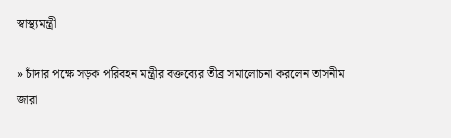স্বাস্থ্যমন্ত্রী

» চাঁদার পক্ষে সড়ক পরিবহন মন্ত্রীর বক্তব্যের তীব্র সমালোচনা করলেন তাসনীম জারা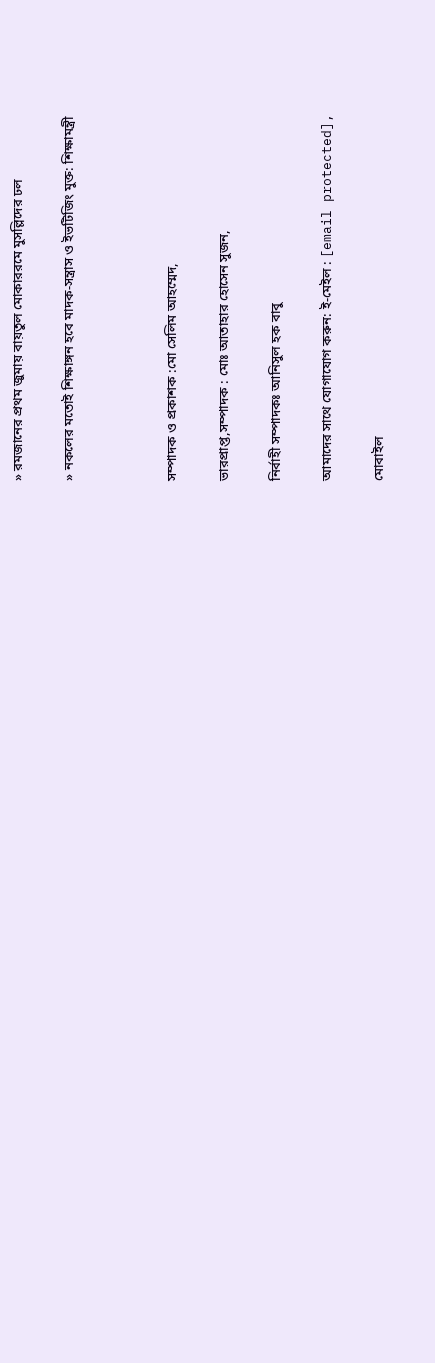» রমজানের প্রথম জুমায় বায়তুল মোকাররমে মুসল্লিদের ঢল

» নকলের মতোই শিক্ষাঙ্গন হবে মাদক-সন্ত্রাস ও ইভটিজিং মুক্ত: শিক্ষামন্ত্রী



সম্পাদক ও প্রকাশক :মো সেলিম আহম্মেদ,

ভারপ্রাপ্ত,সম্পাদক : মোঃ আতাহার হোসেন সুজন,

নির্বাহী সম্পাদকঃ আনিসুল হক বাবু

আমাদের সাথে যোগাযোগ করুন: ই-মেইল : [email protected],

মোবাইল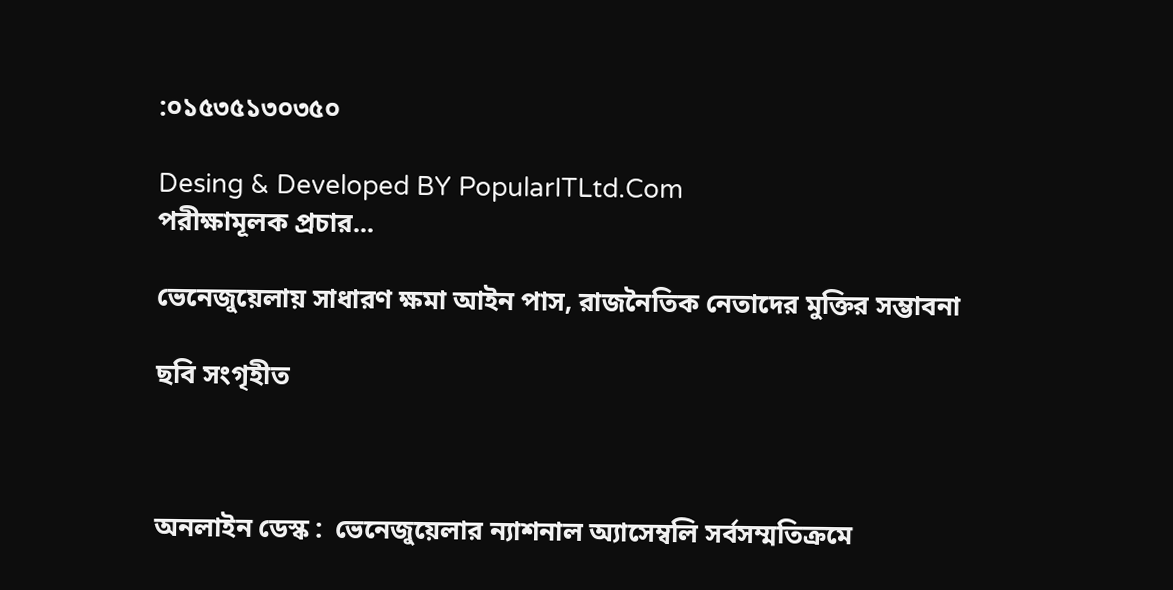:০১৫৩৫১৩০৩৫০

Desing & Developed BY PopularITLtd.Com
পরীক্ষামূলক প্রচার...

ভেনেজুয়েলায় সাধারণ ক্ষমা আইন পাস, রাজনৈতিক নেতাদের মুক্তির সম্ভাবনা

ছবি সংগৃহীত



অনলাইন ডেস্ক :  ভেনেজুয়েলার ন্যাশনাল অ্যাসেম্বলি সর্বসম্মতিক্রমে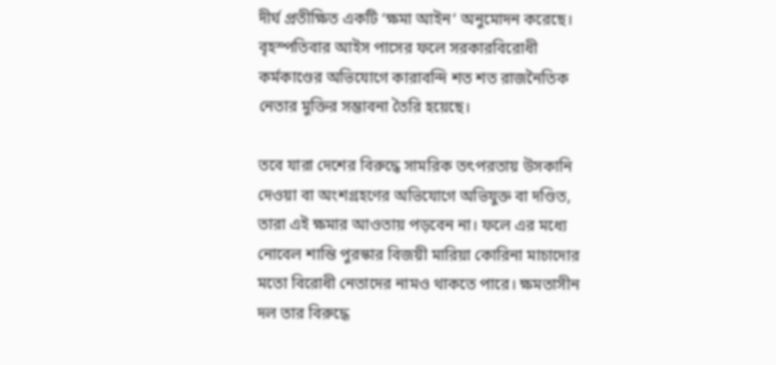দীর্ঘ প্রতীক্ষিত একটি ‘ক্ষমা আইন’ অনুমোদন করেছে। বৃহস্পতিবার আইস পাসের ফলে সরকারবিরোধী কর্মকাণ্ডের অভিযোগে কারাবন্দি শত শত রাজনৈতিক নেতার মুক্তির সম্ভাবনা তৈরি হয়েছে।

তবে যারা দেশের বিরুদ্ধে সামরিক তৎপরতায় উসকানি দেওয়া বা অংশগ্রহণের অভিযোগে অভিযুক্ত বা দণ্ডিত, তারা এই ক্ষমার আওতায় পড়বেন না। ফলে এর মধ্যে নোবেল শান্তি পুরস্কার বিজয়ী মারিয়া কোরিনা মাচাদোর মতো বিরোধী নেতাদের নামও থাকতে পারে। ক্ষমতাসীন দল তার বিরুদ্ধে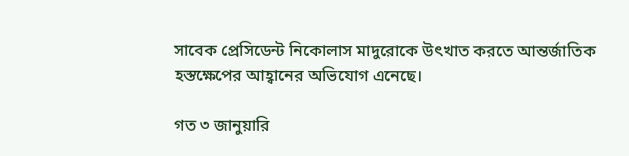সাবেক প্রেসিডেন্ট নিকোলাস মাদুরোকে উৎখাত করতে আন্তর্জাতিক হস্তক্ষেপের আহ্বানের অভিযোগ এনেছে।

গত ৩ জানুয়ারি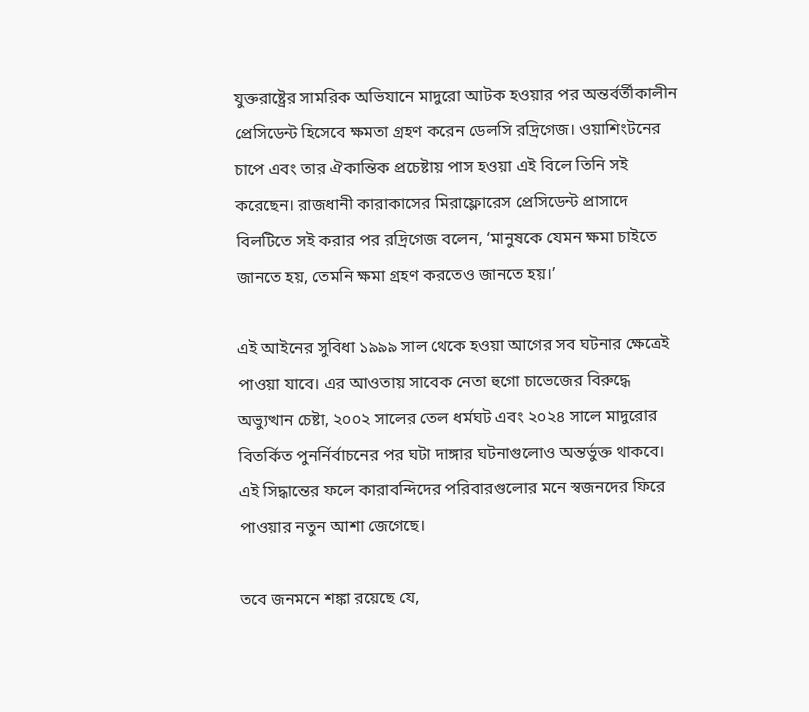যুক্তরাষ্ট্রের সামরিক অভিযানে মাদুরো আটক হওয়ার পর অন্তর্বর্তীকালীন প্রেসিডেন্ট হিসেবে ক্ষমতা গ্রহণ করেন ডেলসি রদ্রিগেজ। ওয়াশিংটনের চাপে এবং তার ঐকান্তিক প্রচেষ্টায় পাস হওয়া এই বিলে তিনি সই করেছেন। রাজধানী কারাকাসের মিরাফ্লোরেস প্রেসিডেন্ট প্রাসাদে বিলটিতে সই করার পর রদ্রিগেজ বলেন, ‘মানুষকে যেমন ক্ষমা চাইতে জানতে হয়, তেমনি ক্ষমা গ্রহণ করতেও জানতে হয়।’

এই আইনের সুবিধা ১৯৯৯ সাল থেকে হওয়া আগের সব ঘটনার ক্ষেত্রেই পাওয়া যাবে। এর আওতায় সাবেক নেতা হুগো চাভেজের বিরুদ্ধে অভ্যুত্থান চেষ্টা, ২০০২ সালের তেল ধর্মঘট এবং ২০২৪ সালে মাদুরোর বিতর্কিত পুনর্নির্বাচনের পর ঘটা দাঙ্গার ঘটনাগুলোও অন্তর্ভুক্ত থাকবে। এই সিদ্ধান্তের ফলে কারাবন্দিদের পরিবারগুলোর মনে স্বজনদের ফিরে পাওয়ার নতুন আশা জেগেছে।

তবে জনমনে শঙ্কা রয়েছে যে,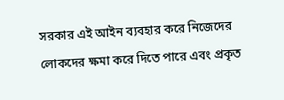সরকার এই আইন ব্যবহার করে নিজেদের লোকদের ক্ষমা করে দিতে পারে এবং প্রকৃত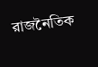রাজনৈতিক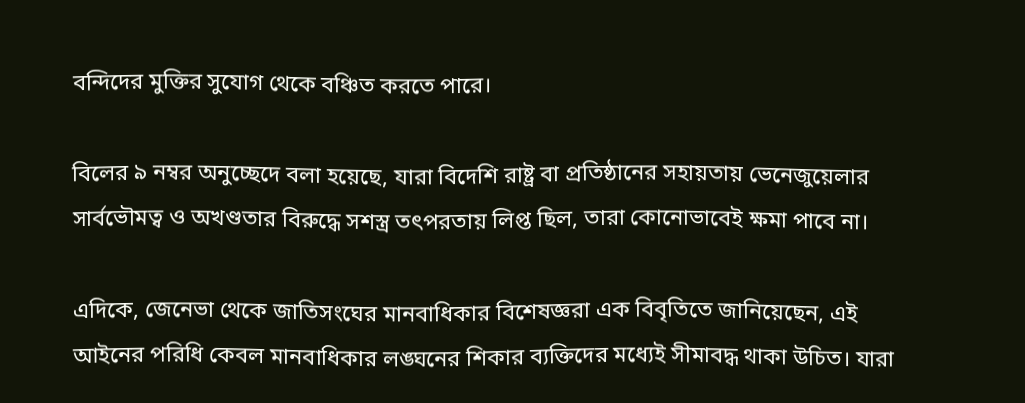বন্দিদের মুক্তির সুযোগ থেকে বঞ্চিত করতে পারে।

বিলের ৯ নম্বর অনুচ্ছেদে বলা হয়েছে, যারা বিদেশি রাষ্ট্র বা প্রতিষ্ঠানের সহায়তায় ভেনেজুয়েলার সার্বভৌমত্ব ও অখণ্ডতার বিরুদ্ধে সশস্ত্র তৎপরতায় লিপ্ত ছিল, তারা কোনোভাবেই ক্ষমা পাবে না।

এদিকে, জেনেভা থেকে জাতিসংঘের মানবাধিকার বিশেষজ্ঞরা এক বিবৃতিতে জানিয়েছেন, এই আইনের পরিধি কেবল মানবাধিকার লঙ্ঘনের শিকার ব্যক্তিদের মধ্যেই সীমাবদ্ধ থাকা উচিত। যারা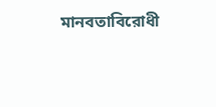মানবতাবিরোধী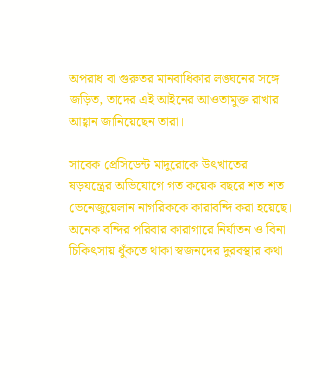অপরাধ বা গুরুতর মানবাধিকার লঙ্ঘনের সঙ্গে জড়িত, তাদের এই আইনের আওতামুক্ত রাখার আহ্বান জানিয়েছেন তারা।

সাবেক প্রেসিডেন্ট মাদুরোকে উৎখাতের ষড়যন্ত্রের অভিযোগে গত কয়েক বছরে শত শত ভেনেজুয়েলান নাগরিককে কারাবন্দি করা হয়েছে। অনেক বন্দির পরিবার কারাগারে নির্যাতন ও বিনা চিকিৎসায় ধুঁকতে থাকা স্বজনদের দুরবস্থার কথা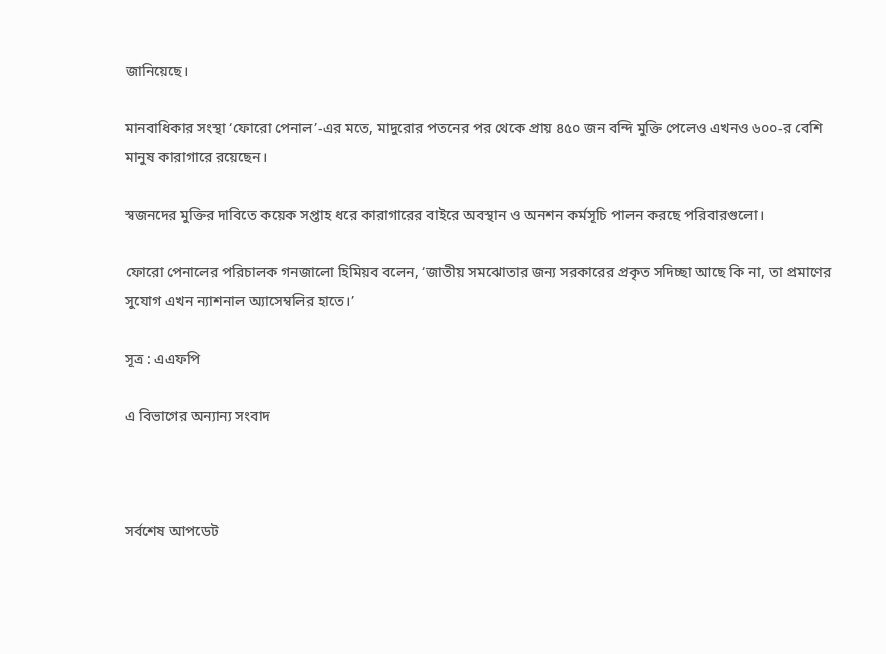জানিয়েছে।

মানবাধিকার সংস্থা ‘ফোরো পেনাল’-এর মতে, মাদুরোর পতনের পর থেকে প্রায় ৪৫০ জন বন্দি মুক্তি পেলেও এখনও ৬০০-র বেশি মানুষ কারাগারে রয়েছেন।

স্বজনদের মুক্তির দাবিতে কয়েক সপ্তাহ ধরে কারাগারের বাইরে অবস্থান ও অনশন কর্মসূচি পালন করছে পরিবারগুলো।

ফোরো পেনালের পরিচালক গনজালো হিমিয়ব বলেন, ‘জাতীয় সমঝোতার জন্য সরকারের প্রকৃত সদিচ্ছা আছে কি না, তা প্রমাণের সুযোগ এখন ন্যাশনাল অ্যাসেম্বলির হাতে।’

সূত্র : এএফপি

এ বিভাগের অন্যান্য সংবাদ



সর্বশেষ আপডেট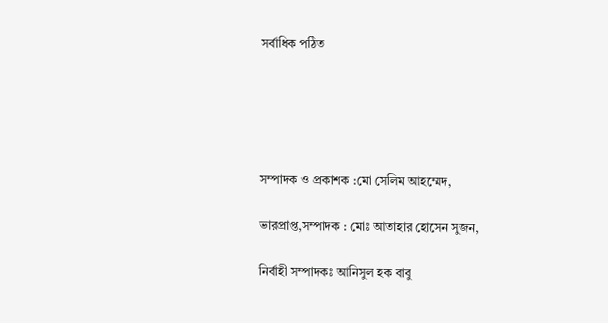সর্বাধিক পঠিত





সম্পাদক ও প্রকাশক :মো সেলিম আহম্মেদ,

ভারপ্রাপ্ত,সম্পাদক : মোঃ আতাহার হোসেন সুজন,

নির্বাহী সম্পাদকঃ আনিসুল হক বাবু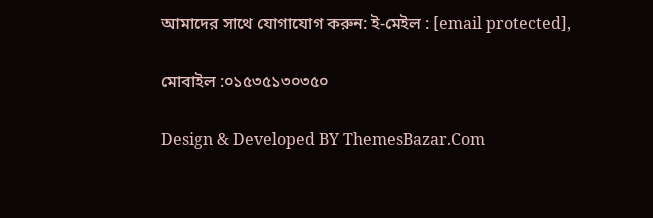আমাদের সাথে যোগাযোগ করুন: ই-মেইল : [email protected],

মোবাইল :০১৫৩৫১৩০৩৫০

Design & Developed BY ThemesBazar.Com